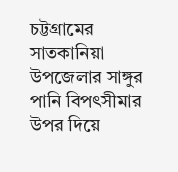চট্টগ্রামের সাতকানিয়া উপজেলার সাঙ্গুর পানি বিপৎসীমার উপর দিয়ে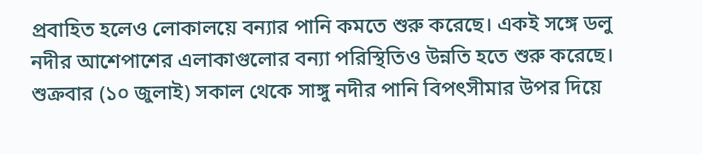প্রবাহিত হলেও লোকালয়ে বন্যার পানি কমতে শুরু করেছে। একই সঙ্গে ডলু নদীর আশেপাশের এলাকাগুলোর বন্যা পরিস্থিতিও উন্নতি হতে শুরু করেছে।
শুক্রবার (১০ জুলাই) সকাল থেকে সাঙ্গু নদীর পানি বিপৎসীমার উপর দিয়ে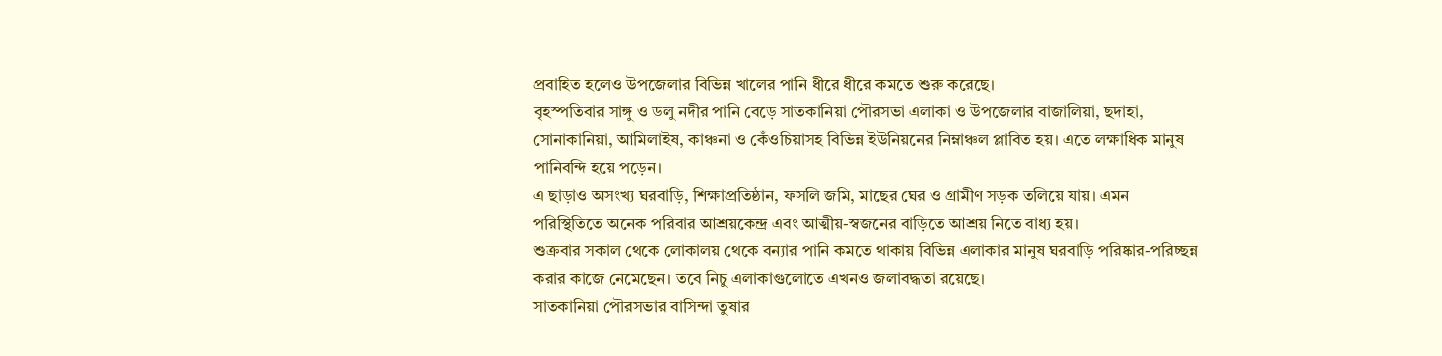প্রবাহিত হলেও উপজেলার বিভিন্ন খালের পানি ধীরে ধীরে কমতে শুরু করেছে।
বৃহস্পতিবার সাঙ্গু ও ডলু নদীর পানি বেড়ে সাতকানিয়া পৌরসভা এলাকা ও উপজেলার বাজালিয়া, ছদাহা, সোনাকানিয়া, আমিলাইষ, কাঞ্চনা ও কেঁওচিয়াসহ বিভিন্ন ইউনিয়নের নিম্নাঞ্চল প্লাবিত হয়। এতে লক্ষাধিক মানুষ পানিবন্দি হয়ে পড়েন।
এ ছাড়াও অসংখ্য ঘরবাড়ি, শিক্ষাপ্রতিষ্ঠান, ফসলি জমি, মাছের ঘের ও গ্রামীণ সড়ক তলিয়ে যায়। এমন পরিস্থিতিতে অনেক পরিবার আশ্রয়কেন্দ্র এবং আত্মীয়-স্বজনের বাড়িতে আশ্রয় নিতে বাধ্য হয়।
শুক্রবার সকাল থেকে লোকালয় থেকে বন্যার পানি কমতে থাকায় বিভিন্ন এলাকার মানুষ ঘরবাড়ি পরিষ্কার-পরিচ্ছন্ন করার কাজে নেমেছেন। তবে নিচু এলাকাগুলোতে এখনও জলাবদ্ধতা রয়েছে।
সাতকানিয়া পৌরসভার বাসিন্দা তুষার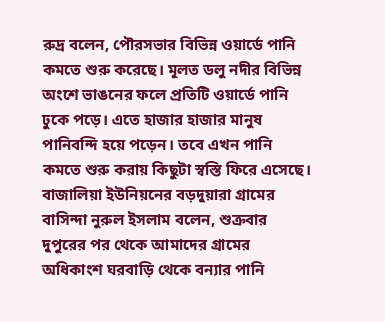রুদ্র বলেন, পৌরসভার বিভিন্ন ওয়ার্ডে পানি কমতে শুরু করেছে। মূলত ডলু নদীর বিভিন্ন অংশে ভাঙনের ফলে প্রতিটি ওয়ার্ডে পানি ঢুকে পড়ে। এতে হাজার হাজার মানুষ পানিবন্দি হয়ে পড়েন। তবে এখন পানি কমতে শুরু করায় কিছুটা স্বস্তি ফিরে এসেছে।
বাজালিয়া ইউনিয়নের বড়দুয়ারা গ্রামের বাসিন্দা নুরুল ইসলাম বলেন, শুক্রবার দুপুরের পর থেকে আমাদের গ্রামের অধিকাংশ ঘরবাড়ি থেকে বন্যার পানি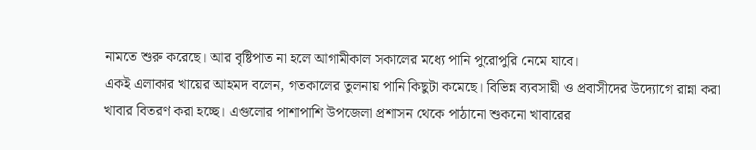নামতে শুরু করেছে। আর বৃষ্টিপাত না হলে আগামীকাল সকালের মধ্যে পানি পুরোপুরি নেমে যাবে।
একই এলাকার খায়ের আহমদ বলেন, গতকালের তুলনায় পানি কিছুটা কমেছে। বিভিন্ন ব্যবসায়ী ও প্রবাসীদের উদ্যোগে রান্না করা খাবার বিতরণ করা হচ্ছে। এগুলোর পাশাপাশি উপজেলা প্রশাসন থেকে পাঠানো শুকনো খাবারের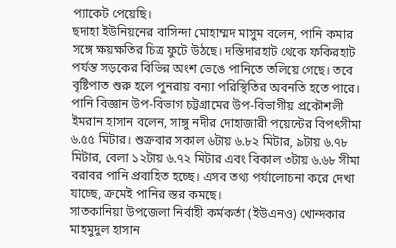প্যাকেট পেয়েছি।
ছদাহা ইউনিয়নের বাসিন্দা মোহাম্মদ মাসুম বলেন, পানি কমার সঙ্গে ক্ষয়ক্ষতির চিত্র ফুটে উঠছে। দস্তিদারহাট থেকে ফকিরহাট পর্যন্ত সড়কের বিভিন্ন অংশ ভেঙে পানিতে তলিয়ে গেছে। তবে বৃষ্টিপাত শুরু হলে পুনরায় বন্যা পরিস্থিতির অবনতি হতে পারে।
পানি বিজ্ঞান উপ-বিভাগ চট্টগ্রামের উপ-বিভাগীয় প্রকৌশলী ইমরান হাসান বলেন, সাঙ্গু নদীর দোহাজারী পয়েন্টের বিপৎসীমা ৬.৫৫ মিটার। শুক্রবার সকাল ৬টায় ৬.৮২ মিটার, ৯টায় ৬.৭৮ মিটার, বেলা ১২টায় ৬.৭২ মিটার এবং বিকাল ৩টায় ৬.৬৮ সীমা বরাবর পানি প্রবাহিত হচ্ছে। এসব তথ্য পর্যালোচনা করে দেখা যাচ্ছে, ক্রমেই পানির স্তর কমছে।
সাতকানিয়া উপজেলা নির্বাহী কর্মকর্তা (ইউএনও) খোন্দকার মাহমুদুল হাসান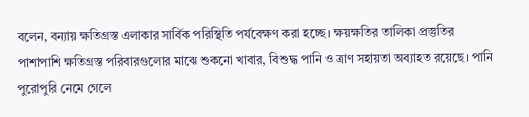বলেন, বন্যায় ক্ষতিগ্রস্ত এলাকার সার্বিক পরিস্থিতি পর্যবেক্ষণ করা হচ্ছে। ক্ষয়ক্ষতির তালিকা প্রস্তুতির পাশাপাশি ক্ষতিগ্রস্ত পরিবারগুলোর মাঝে শুকনো খাবার, বিশুদ্ধ পানি ও ত্রাণ সহায়তা অব্যাহত রয়েছে। পানি পুরোপুরি নেমে গেলে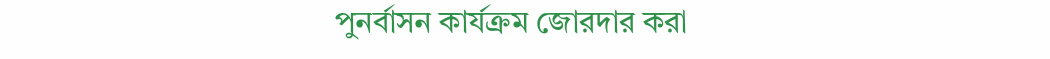পুনর্বাসন কার্যক্রম জোরদার করা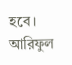হবে।
আরিফুল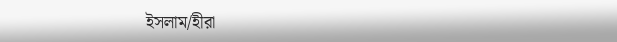ইসলাম/হীরা